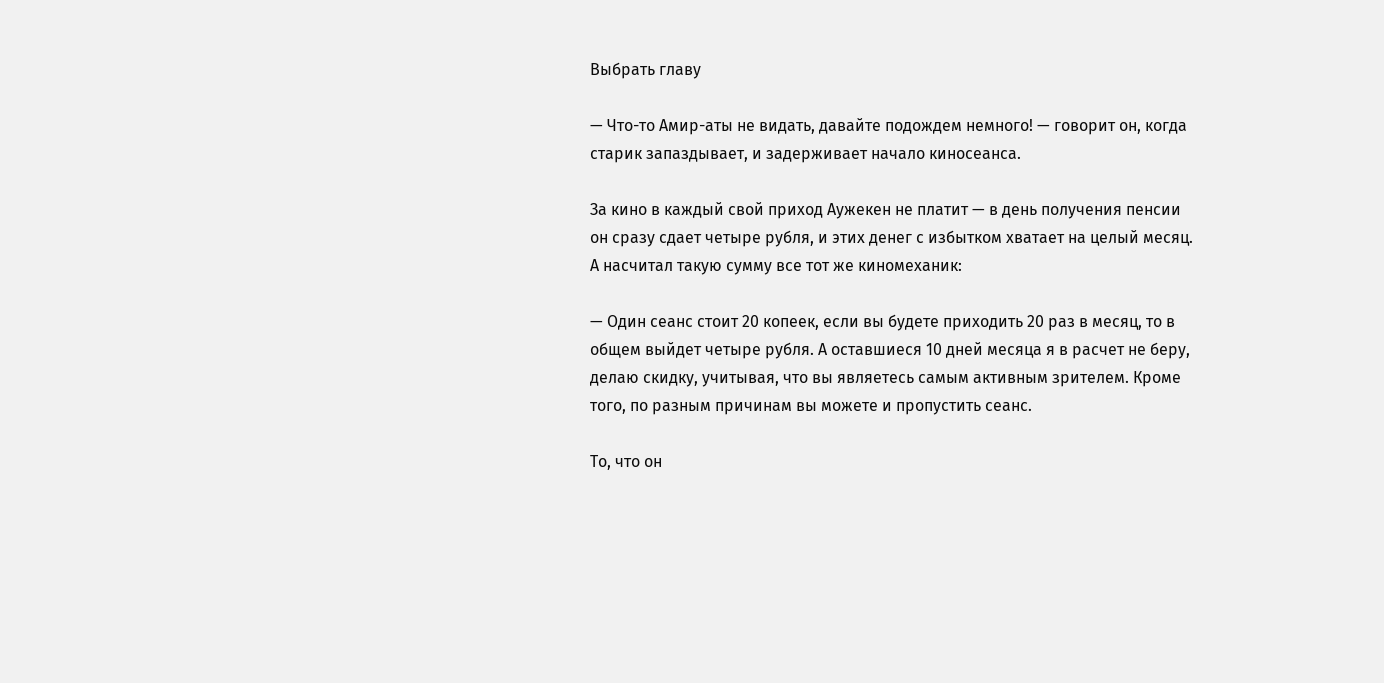Выбрать главу

— Что-то Амир-аты не видать, давайте подождем немного! — говорит он, когда старик запаздывает, и задерживает начало киносеанса.

За кино в каждый свой приход Аужекен не платит — в день получения пенсии он сразу сдает четыре рубля, и этих денег с избытком хватает на целый месяц. А насчитал такую сумму все тот же киномеханик:

— Один сеанс стоит 20 копеек, если вы будете приходить 20 раз в месяц, то в общем выйдет четыре рубля. А оставшиеся 10 дней месяца я в расчет не беру, делаю скидку, учитывая, что вы являетесь самым активным зрителем. Кроме того, по разным причинам вы можете и пропустить сеанс.

То, что он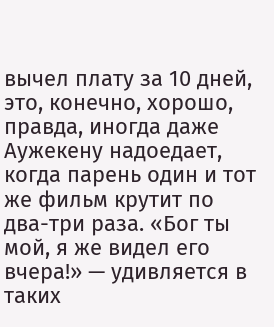вычел плату за 10 дней, это, конечно, хорошо, правда, иногда даже Аужекену надоедает, когда парень один и тот же фильм крутит по два-три раза. «Бог ты мой, я же видел его вчера!» — удивляется в таких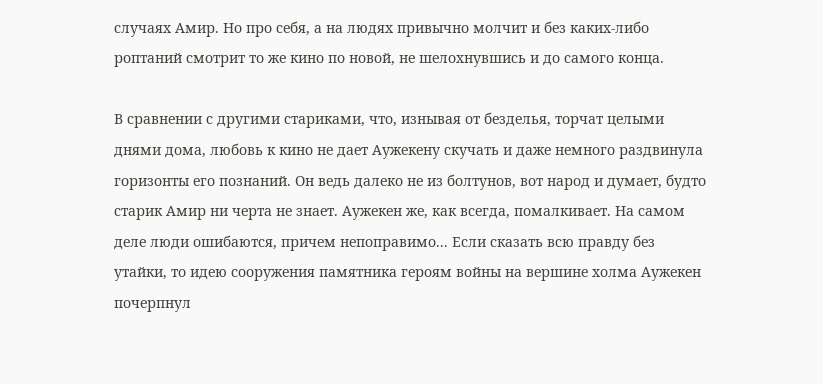случаях Амир. Но про себя, а на людях привычно молчит и без каких-либо роптаний смотрит то же кино по новой, не шелохнувшись и до самого конца.

В сравнении с другими стариками, что, изнывая от безделья, торчат целыми днями дома, любовь к кино не дает Аужекену скучать и даже немного раздвинула горизонты его познаний. Он ведь далеко не из болтунов, вот народ и думает, будто старик Амир ни черта не знает. Аужекен же, как всегда, помалкивает. На самом деле люди ошибаются, причем непоправимо... Если сказать всю правду без утайки, то идею сооружения памятника героям войны на вершине холма Аужекен почерпнул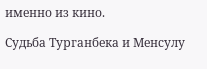именно из кино.

Судьба Турганбека и Менсулу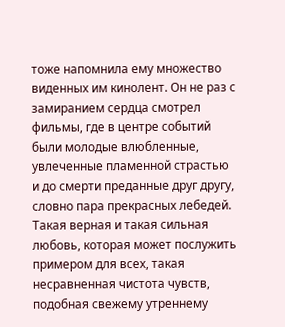тоже напомнила ему множество виденных им кинолент. Он не раз с замиранием сердца смотрел фильмы, где в центре событий были молодые влюбленные, увлеченные пламенной страстью и до смерти преданные друг другу, словно пара прекрасных лебедей. Такая верная и такая сильная любовь, которая может послужить примером для всех, такая несравненная чистота чувств, подобная свежему утреннему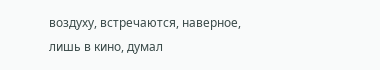воздуху, встречаются, наверное, лишь в кино, думал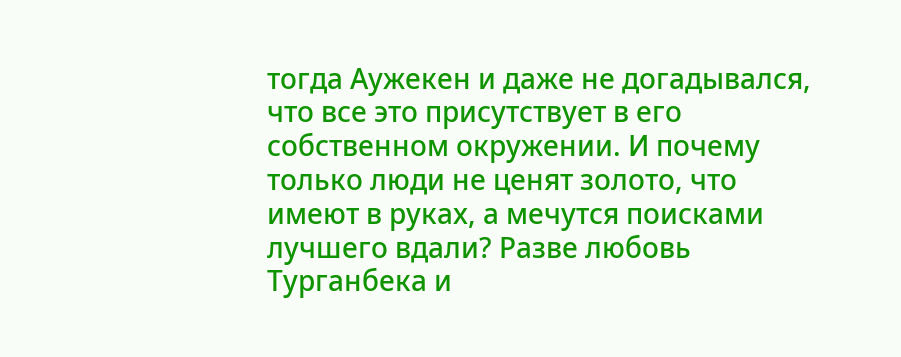тогда Аужекен и даже не догадывался, что все это присутствует в его собственном окружении. И почему только люди не ценят золото, что имеют в руках, а мечутся поисками лучшего вдали? Разве любовь Турганбека и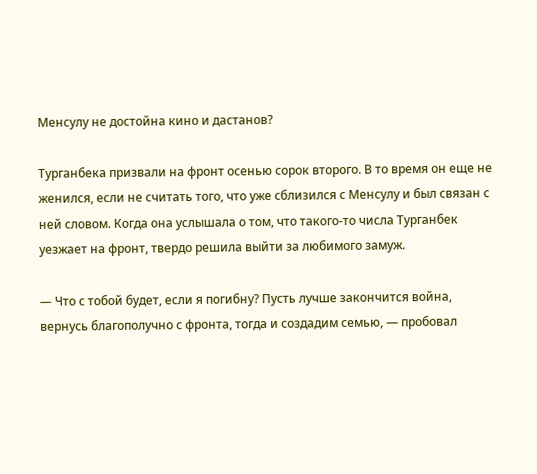Менсулу не достойна кино и дастанов?

Турганбека призвали на фронт осенью сорок второго. В то время он еще не женился, если не считать того, что уже сблизился с Менсулу и был связан с ней словом. Когда она услышала о том, что такого-то числа Турганбек уезжает на фронт, твердо решила выйти за любимого замуж.

— Что с тобой будет, если я погибну? Пусть лучше закончится война, вернусь благополучно с фронта, тогда и создадим семью, — пробовал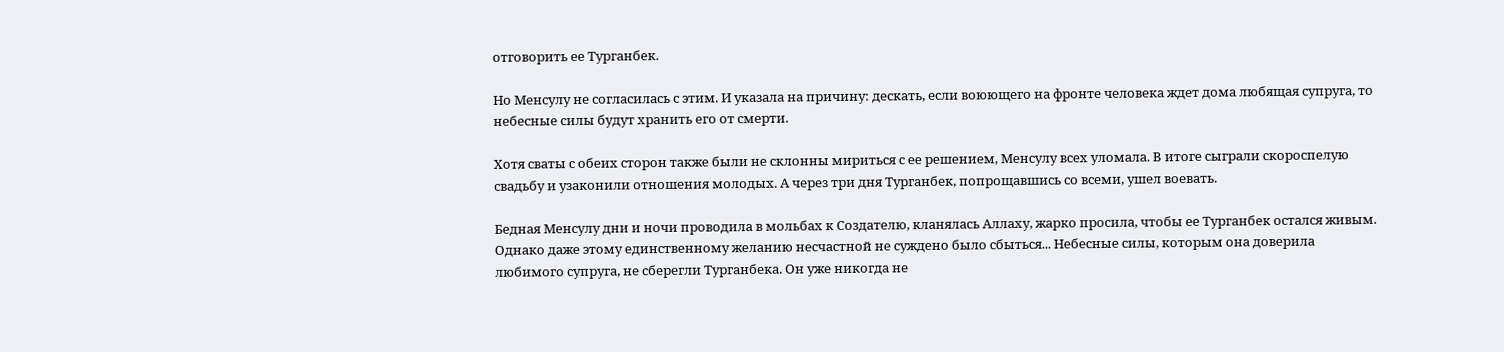отговорить ее Турганбек.

Но Менсулу не согласилась с этим. И указала на причину: дескать, если воюющего на фронте человека ждет дома любящая супруга, то небесные силы будут хранить его от смерти.

Хотя сваты с обеих сторон также были не склонны мириться с ее решением, Менсулу всех уломала. В итоге сыграли скороспелую свадьбу и узаконили отношения молодых. А через три дня Турганбек, попрощавшись со всеми, ушел воевать.

Бедная Менсулу дни и ночи проводила в мольбах к Создателю, кланялась Аллаху, жарко просила, чтобы ее Турганбек остался живым. Однако даже этому единственному желанию несчастной не суждено было сбыться... Небесные силы, которым она доверила любимого супруга, не сберегли Турганбека. Он уже никогда не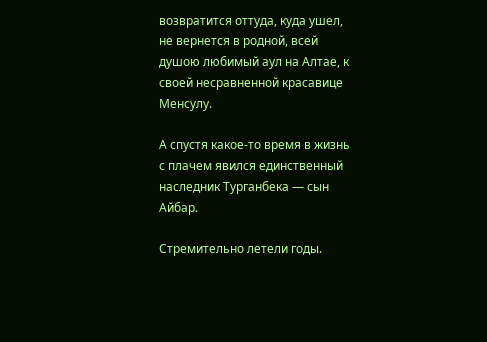возвратится оттуда, куда ушел, не вернется в родной, всей душою любимый аул на Алтае, к своей несравненной красавице Менсулу.

А спустя какое-то время в жизнь с плачем явился единственный наследник Турганбека — сын Айбар.

Стремительно летели годы.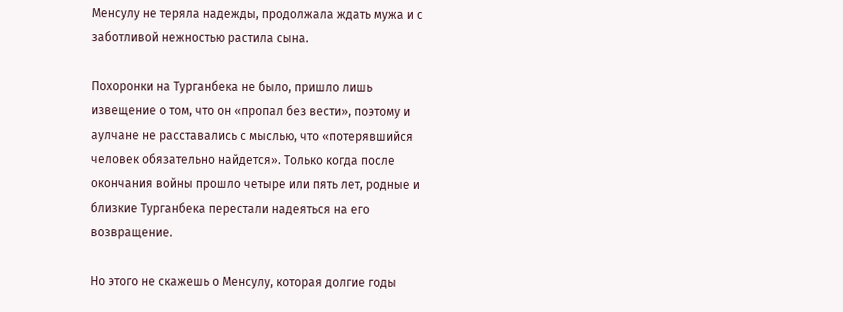Менсулу не теряла надежды, продолжала ждать мужа и с заботливой нежностью растила сына.

Похоронки на Турганбека не было, пришло лишь извещение о том, что он «пропал без вести», поэтому и аулчане не расставались с мыслью, что «потерявшийся человек обязательно найдется». Только когда после окончания войны прошло четыре или пять лет, родные и близкие Турганбека перестали надеяться на его возвращение.

Но этого не скажешь о Менсулу, которая долгие годы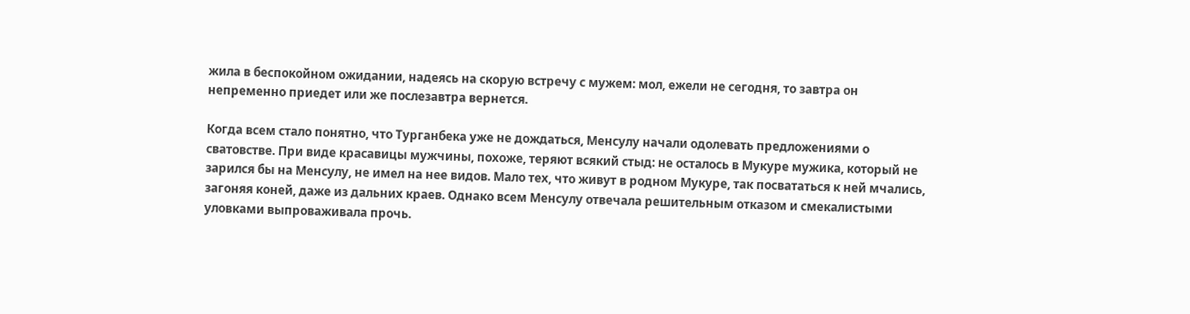жила в беспокойном ожидании, надеясь на скорую встречу с мужем: мол, ежели не сегодня, то завтра он непременно приедет или же послезавтра вернется.

Когда всем стало понятно, что Турганбека уже не дождаться, Менсулу начали одолевать предложениями о сватовстве. При виде красавицы мужчины, похоже, теряют всякий стыд: не осталось в Мукуре мужика, который не зарился бы на Менсулу, не имел на нее видов. Мало тех, что живут в родном Мукуре, так посвататься к ней мчались, загоняя коней, даже из дальних краев. Однако всем Менсулу отвечала решительным отказом и смекалистыми уловками выпроваживала прочь.